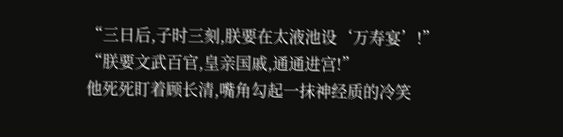“三日后,子时三刻,朕要在太液池设‘万寿宴’!”
“朕要文武百官,皇亲国戚,通通进宫!”
他死死盯着顾长清,嘴角勾起一抹神经质的冷笑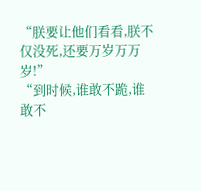“朕要让他们看看,朕不仅没死,还要万岁万万岁!”
“到时候,谁敢不跪,谁敢不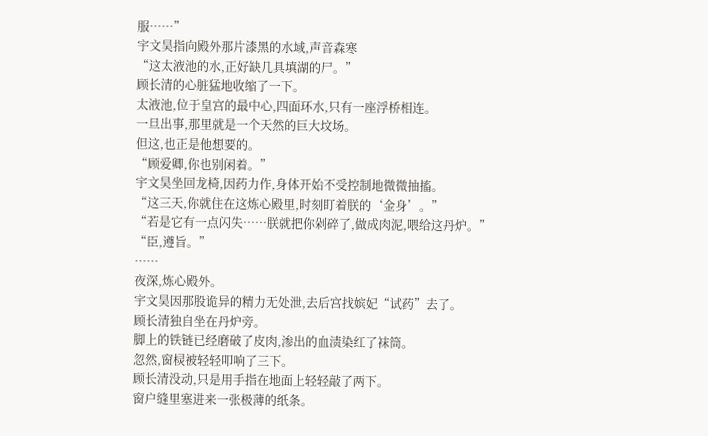服……”
宇文昊指向殿外那片漆黑的水域,声音森寒
“这太液池的水,正好缺几具填湖的尸。”
顾长清的心脏猛地收缩了一下。
太液池,位于皇宫的最中心,四面环水,只有一座浮桥相连。
一旦出事,那里就是一个天然的巨大坟场。
但这,也正是他想要的。
“顾爱卿,你也别闲着。”
宇文昊坐回龙椅,因药力作,身体开始不受控制地微微抽搐。
“这三天,你就住在这炼心殿里,时刻盯着朕的‘金身’。”
“若是它有一点闪失……朕就把你剁碎了,做成肉泥,喂给这丹炉。”
“臣,遵旨。”
……
夜深,炼心殿外。
宇文昊因那股诡异的精力无处泄,去后宫找嫔妃“试药”去了。
顾长清独自坐在丹炉旁。
脚上的铁链已经磨破了皮肉,渗出的血渍染红了袜筒。
忽然,窗棂被轻轻叩响了三下。
顾长清没动,只是用手指在地面上轻轻敲了两下。
窗户缝里塞进来一张极薄的纸条。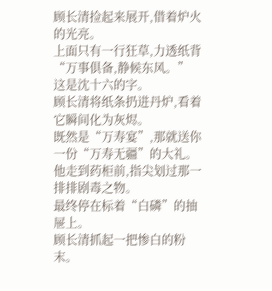顾长清捡起来展开,借着炉火的光亮。
上面只有一行狂草,力透纸背
“万事俱备,静候东风。”
这是沈十六的字。
顾长清将纸条扔进丹炉,看着它瞬间化为灰烬。
既然是“万寿宴”,那就送你一份“万寿无疆”的大礼。
他走到药柜前,指尖划过那一排排剧毒之物。
最终停在标着“白磷”的抽屉上。
顾长清抓起一把惨白的粉末。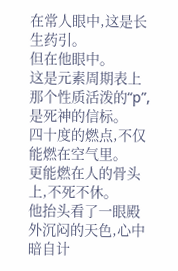在常人眼中,这是长生药引。
但在他眼中。
这是元素周期表上那个性质活泼的“p”,是死神的信标。
四十度的燃点,不仅能燃在空气里。
更能燃在人的骨头上,不死不休。
他抬头看了一眼殿外沉闷的天色,心中暗自计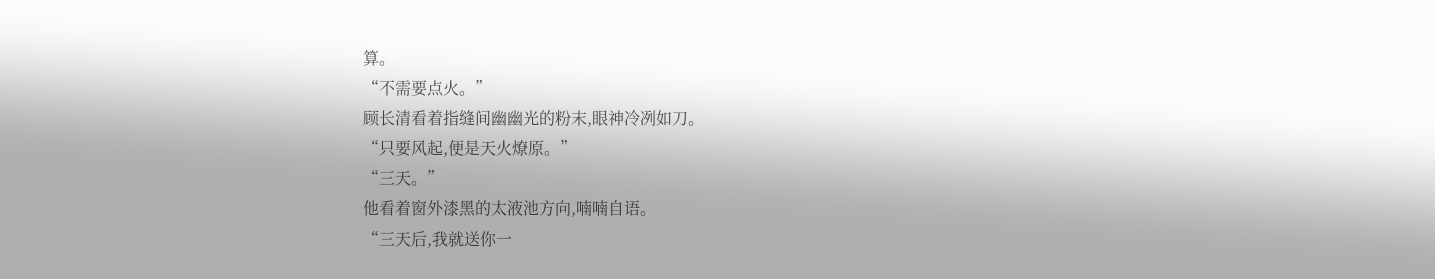算。
“不需要点火。”
顾长清看着指缝间幽幽光的粉末,眼神冷冽如刀。
“只要风起,便是天火燎原。”
“三天。”
他看着窗外漆黑的太液池方向,喃喃自语。
“三天后,我就送你一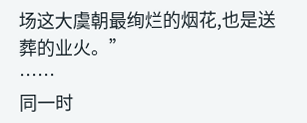场这大虞朝最绚烂的烟花,也是送葬的业火。”
……
同一时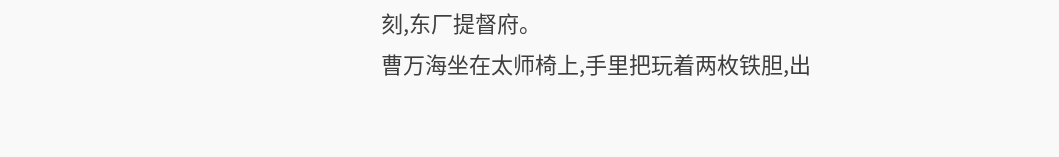刻,东厂提督府。
曹万海坐在太师椅上,手里把玩着两枚铁胆,出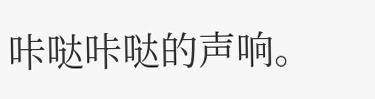咔哒咔哒的声响。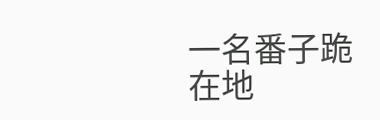一名番子跪在地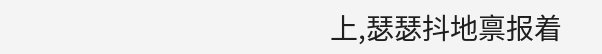上,瑟瑟抖地禀报着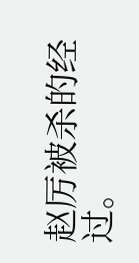赵厉被杀的经过。